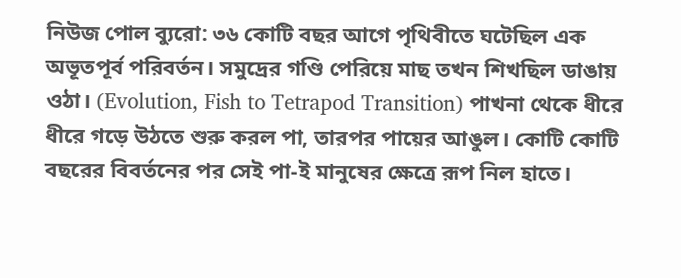নিউজ পোল ব্যুরো: ৩৬ কোটি বছর আগে পৃথিবীতে ঘটেছিল এক অভূতপূর্ব পরিবর্তন। সমুদ্রের গণ্ডি পেরিয়ে মাছ তখন শিখছিল ডাঙায় ওঠা। (Evolution, Fish to Tetrapod Transition) পাখনা থেকে ধীরে ধীরে গড়ে উঠতে শুরু করল পা, তারপর পায়ের আঙুল। কোটি কোটি বছরের বিবর্তনের পর সেই পা-ই মানুষের ক্ষেত্রে রূপ নিল হাতে।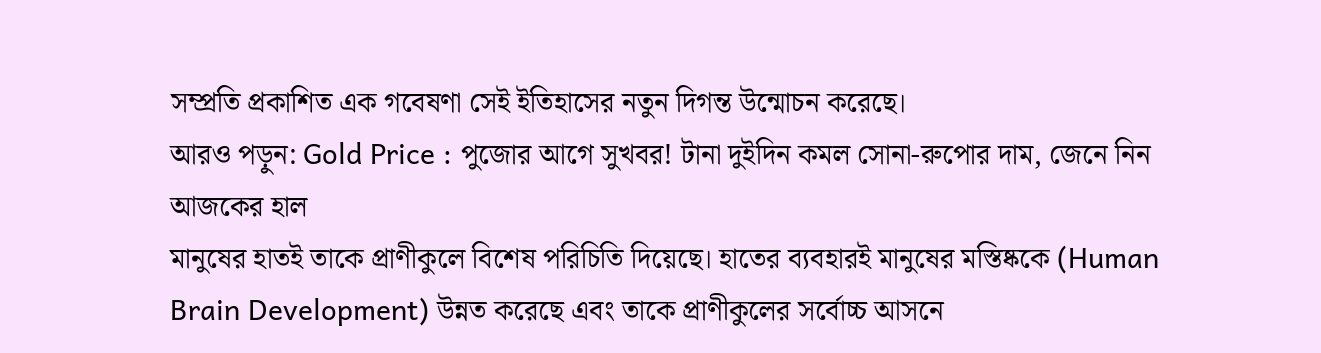সম্প্রতি প্রকাশিত এক গবেষণা সেই ইতিহাসের নতুন দিগন্ত উন্মোচন করেছে।
আরও পড়ুন: Gold Price : পুজোর আগে সুখবর! টানা দুইদিন কমল সোনা-রুপোর দাম, জেনে নিন আজকের হাল
মানুষের হাতই তাকে প্রাণীকুলে বিশেষ পরিচিতি দিয়েছে। হাতের ব্যবহারই মানুষের মস্তিষ্ককে (Human Brain Development) উন্নত করেছে এবং তাকে প্রাণীকুলের সর্বোচ্চ আসনে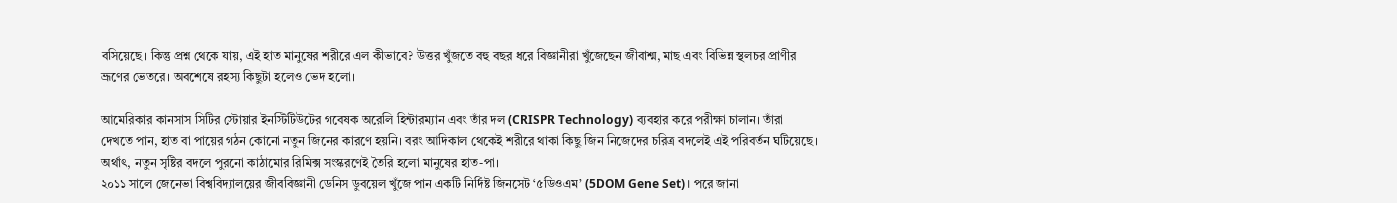বসিয়েছে। কিন্তু প্রশ্ন থেকে যায়, এই হাত মানুষের শরীরে এল কীভাবে? উত্তর খুঁজতে বহু বছর ধরে বিজ্ঞানীরা খুঁজেছেন জীবাশ্ম, মাছ এবং বিভিন্ন স্থলচর প্রাণীর ভ্রূণের ভেতরে। অবশেষে রহস্য কিছুটা হলেও ভেদ হলো।

আমেরিকার কানসাস সিটির স্টোয়ার ইনস্টিটিউটের গবেষক অরেলি হিন্টারম্যান এবং তাঁর দল (CRISPR Technology) ব্যবহার করে পরীক্ষা চালান। তাঁরা দেখতে পান, হাত বা পায়ের গঠন কোনো নতুন জিনের কারণে হয়নি। বরং আদিকাল থেকেই শরীরে থাকা কিছু জিন নিজেদের চরিত্র বদলেই এই পরিবর্তন ঘটিয়েছে। অর্থাৎ, নতুন সৃষ্টির বদলে পুরনো কাঠামোর রিমিক্স সংস্করণেই তৈরি হলো মানুষের হাত-পা।
২০১১ সালে জেনেভা বিশ্ববিদ্যালয়ের জীববিজ্ঞানী ডেনিস ডুবয়েল খুঁজে পান একটি নির্দিষ্ট জিনসেট ‘৫ডিওএম’ (5DOM Gene Set)। পরে জানা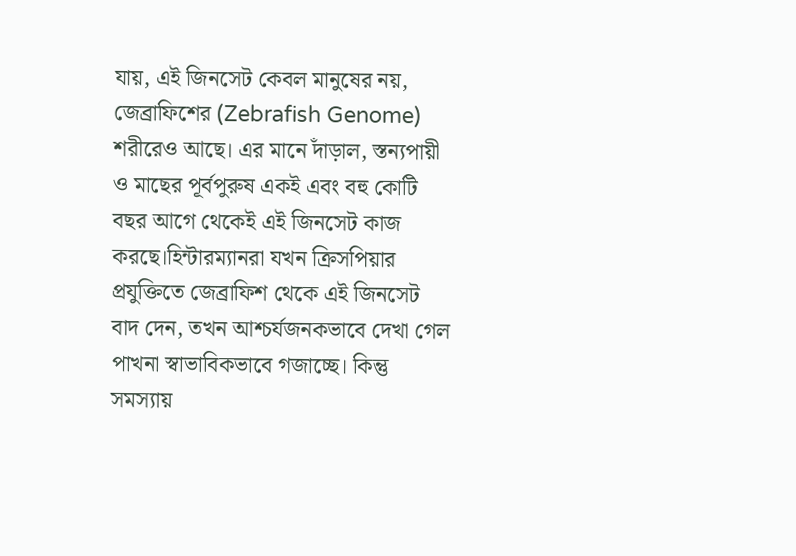যায়, এই জিনসেট কেবল মানুষের নয়, জেব্রাফিশের (Zebrafish Genome) শরীরেও আছে। এর মানে দাঁড়াল, স্তন্যপায়ী ও মাছের পূর্বপুরুষ একই এবং বহু কোটি বছর আগে থেকেই এই জিনসেট কাজ করছে।হিন্টারম্যানরা যখন ক্রিসপিয়ার প্রযুক্তিতে জেব্রাফিশ থেকে এই জিনসেট বাদ দেন, তখন আশ্চর্যজনকভাবে দেখা গেল পাখনা স্বাভাবিকভাবে গজাচ্ছে। কিন্তু সমস্যায়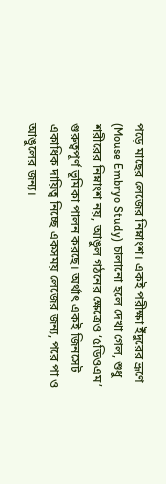পড়ে মাছের লেজের নিম্নাংশ। একই পরীক্ষা ইঁদুরের ভ্রূণে (Mouse Embryo Study) চালানো হলে দেখা গেল, শুধু শরীরের নিম্নাংশ নয়, আঙুল গঠনের ক্ষেত্রেও ‘৫ডিওএম’ গুরুত্বপূর্ণ ভূমিকা পালন করছে। অর্থাৎ একই জিনসেট একাধিক দায়িত্ব নিচ্ছে একসময় লেজের জন্য, পরে পা ও আঙুলের জন্য।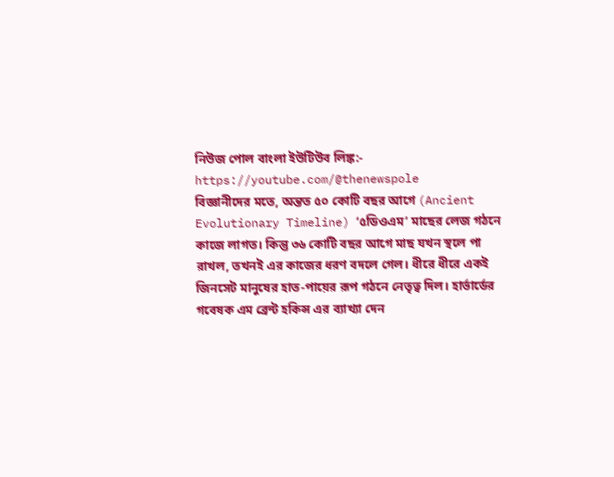নিউজ পোল বাংলা ইউটিউব লিঙ্ক:- https://youtube.com/@thenewspole
বিজ্ঞানীদের মতে, অন্তত ৫০ কোটি বছর আগে (Ancient Evolutionary Timeline) ‘৫ডিওএম’ মাছের লেজ গঠনে কাজে লাগত। কিন্তু ৩৬ কোটি বছর আগে মাছ যখন স্থলে পা রাখল, তখনই এর কাজের ধরণ বদলে গেল। ধীরে ধীরে একই জিনসেট মানুষের হাত-পায়ের রূপ গঠনে নেতৃত্ব দিল। হার্ভার্ডের গবেষক এম ব্রেন্ট হকিন্স এর ব্যাখ্যা দেন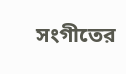সংগীতের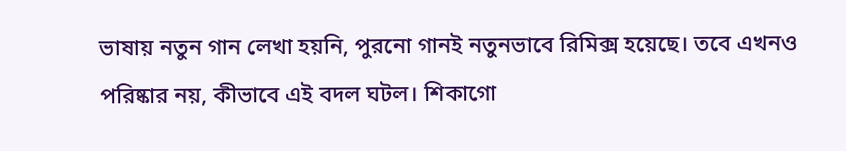ভাষায় নতুন গান লেখা হয়নি, পুরনো গানই নতুনভাবে রিমিক্স হয়েছে। তবে এখনও পরিষ্কার নয়, কীভাবে এই বদল ঘটল। শিকাগো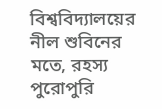বিশ্ববিদ্যালয়ের নীল শুবিনের মতে, রহস্য পুরোপুরি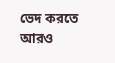ভেদ করতে আরও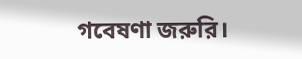গবেষণা জরুরি।